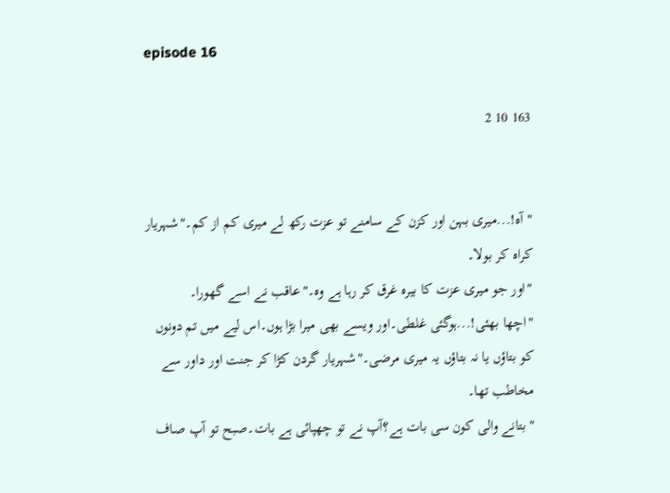episode 16

163 10 2


"آہ!...میری بہن اور کزن کے سامنے تو عزت رکھ لے میری کم از کم۔"شہریار کراہ کر بولا۔
"اور جو میری عزت کا بیرہ غرق کر رہا ہے وہ۔"عاقب نے اسے گھورا۔
"اچھا بھئی!...ہوگئی غلطی۔اور ویسے بھی میرا بڑا ہوں۔اس لیے میں تم دونوں کو بتاؤں یا نہ بتاؤں یہ میری مرضی۔"شہریار گردن کڑا کر جنت اور داور سے مخاطب تھا۔
"بتانے والی کون سی بات ہے؟آپ نے تو چھپائی ہے بات۔صبح تو آپ صاف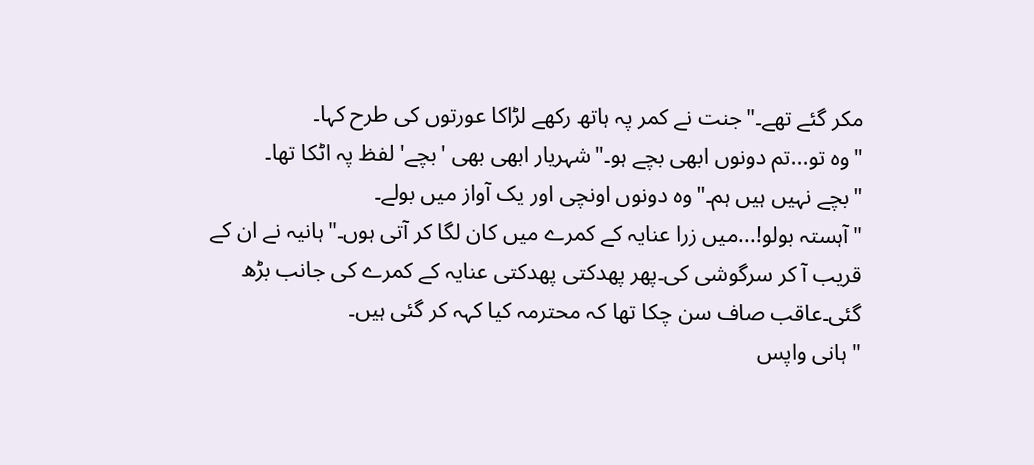مکر گئے تھے۔"جنت نے کمر پہ ہاتھ رکھے لڑاکا عورتوں کی طرح کہا۔
"وہ تو...تم دونوں ابھی بچے ہو۔"شہریار ابھی بھی 'بچے' لفظ پہ اٹکا تھا۔
"بچے نہیں ہیں ہم۔"وہ دونوں اونچی اور یک آواز میں بولے۔
"آہستہ بولو!...میں زرا عنایہ کے کمرے میں کان لگا کر آتی ہوں۔"ہانیہ نے ان کے قریب آ کر سرگوشی کی۔پھر پھدکتی پھدکتی عنایہ کے کمرے کی جانب بڑھ گئی۔عاقب صاف سن چکا تھا کہ محترمہ کیا کہہ کر گئی ہیں۔
"ہانی واپس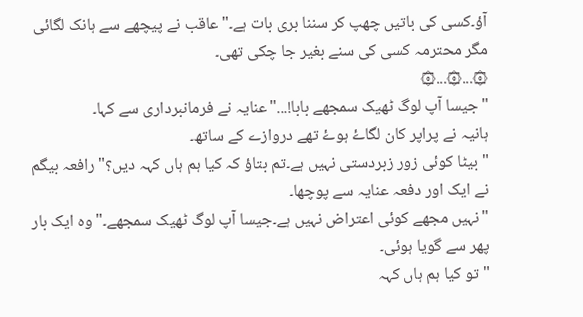آؤ۔کسی کی باتیں چھپ کر سننا بری بات ہے۔"عاقب نے پیچھے سے ہانک لگائی مگر محترمہ کسی کی سنے بغیر جا چکی تھی۔
۞...۞...۞
"جیسا آپ لوگ ٹھیک سمجھے بابا!..."عنایہ نے فرمانبرداری سے کہا۔
ہانیہ نے پراپر کان لگاۓ ہوۓ تھے دروازے کے ساتھ۔
"بیٹا کوئی زور زبردستی نہیں ہے۔تم بتاؤ کہ کیا ہم ہاں کہہ دیں؟"رافعہ بیگم نے ایک اور دفعہ عنایہ سے پوچھا۔
"نہیں مجھے کوئی اعتراض نہیں ہے۔جیسا آپ لوگ ٹھیک سمجھے۔"وہ ایک بار پھر سے گویا ہوئی۔
"تو کیا ہم ہاں کہہ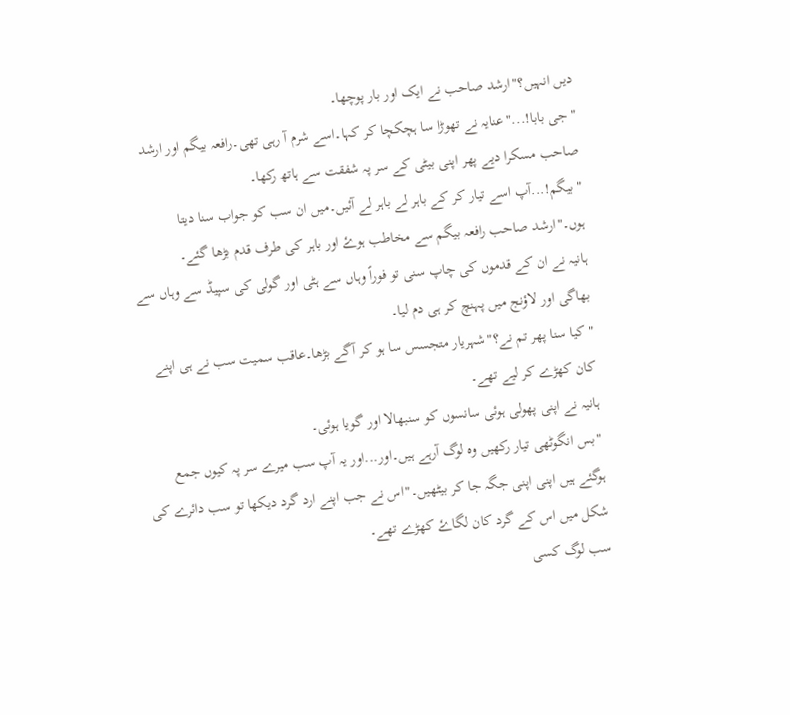دیں انہیں؟"ارشد صاحب نے ایک اور بار پوچھا۔
"جی بابا!..."عنایہ نے تھوڑا سا ہچکچا کر کہا۔اسے شرم آ رہی تھی۔رافعہ بیگم اور ارشد صاحب مسکرا دیے پھر اپنی بیٹی کے سر پہ شفقت سے ہاتھ رکھا۔
"بیگم!...آپ اسے تیار کر کے باہر لے باہر لے آئیں۔میں ان سب کو جواب سنا دیتا ہوں۔"ارشد صاحب رافعہ بیگم سے مخاطب ہوۓ اور باہر کی طرف قدم بڑھا گئے۔
ہانیہ نے ان کے قدموں کی چاپ سنی تو فوراً وہاں سے ہٹی اور گولی کی سپیڈ سے وہاں سے بھاگی اور لاؤنج میں پہنچ کر ہی دم لیا۔
"کیا سنا پھر تم نے؟"شہریار متجسس سا ہو کر آگے بڑھا۔عاقب سمیت سب نے ہی اپنے کان کھڑے کر لیے تھے۔
ہانیہ نے اپنی پھولی ہوئی سانسوں کو سنبھالا اور گویا ہوئی۔
"بس انگوٹھی تیار رکھیں وہ لوگ آرہے ہیں۔اور...اور یہ آپ سب میرے سر پہ کیوں جمع ہوگئے ہیں اپنی اپنی جگہ جا کر بیٹھیں۔"اس نے جب اپنے ارد گرد دیکھا تو سب دائرے کی شکل میں اس کے گرد کان لگاۓ کھڑے تھے۔
سب لوگ کسی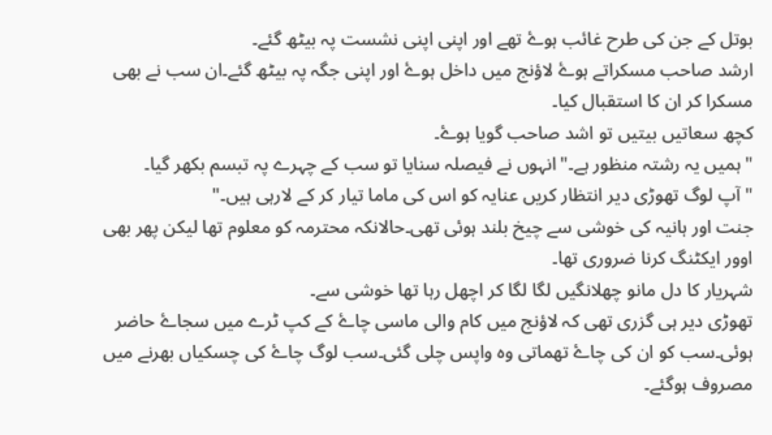بوتل کے جن کی طرح غائب ہوۓ تھے اور اپنی اپنی نشست پہ بیٹھ گئے۔
ارشد صاحب مسکراتے ہوۓ لاؤنج میں داخل ہوۓ اور اپنی جگہ پہ بیٹھ گئے۔ان سب نے بھی مسکرا کر ان کا استقبال کیا۔
کچھ سعاتیں بیتیں تو اشد صاحب گویا ہوۓ۔
"ہمیں یہ رشتہ منظور ہے۔"انہوں نے فیصلہ سنایا تو سب کے چہرے پہ تبسم بکھر گیا۔
"آپ لوگ تھوڑی دیر انتظار کریں عنایہ کو اس کی ماما تیار کر کے لارہی ہیں۔"
جنت اور ہانیہ کی خوشی سے چیخ بلند ہوئی تھی۔حالانکہ محترمہ کو معلوم تھا لیکن پھر بھی اوور ایکٹنگ کرنا ضروری تھا۔
شہریار کا دل مانو چھلانگیں لگا لگا کر اچھل رہا تھا خوشی سے۔
تھوڑی دیر ہی گزری تھی کہ لاؤنج میں کام والی ماسی چاۓ کے کپ ٹرے میں سجاۓ حاضر ہوئی۔سب کو ان کی چاۓ تھماتی وہ واپس چلی گئی۔سب لوگ چاۓ کی چسکیاں بھرنے میں مصروف ہوگئے۔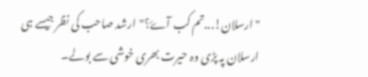"ارسلان!...تم کب آۓ؟"ارشد صاحب کی نظر جیسے ہی ارسلان پہ پڑی وہ حیرت بھری خوشی سے بولے۔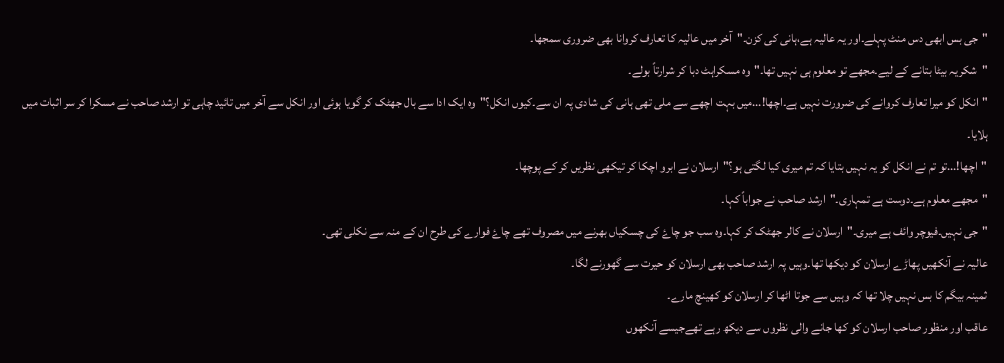"جی بس ابھی دس منٹ پہلے۔اور یہ عالیہ ہے،ہانی کی کزن۔"آخر میں عالیہ کا تعارف کروانا بھی ضروری سمجھا۔
"شکریہ بیٹا بتانے کے لیے۔مجھے تو معلوم ہی نہیں تھا۔"وہ مسکراہٹ دبا کر شرارتاً بولے۔
"انکل کو میرا تعارف کروانے کی ضرورت نہیں ہے۔اچھا!...میں بہت اچھے سے ملی تھی ہانی کی شادی پہ ان سے۔کیوں انکل؟"وہ ایک ادا سے بال جھٹک کر گویا ہوئی اور انکل سے آخر میں تائید چاہی تو ارشد صاحب نے مسکرا کر سر اثبات میں ہلایا۔
"اچھا!...تو تم نے انکل کو یہ نہیں بتایا کہ تم میری کیا لگتی ہو؟"ارسلان نے ابرو اچکا کر تیکھی نظریں کر کے پوچھا۔
"مجھے معلوم ہے۔دوست ہے تمہاری۔"ارشد صاحب نے جواباً کہا۔
"جی نہیں۔فیوچر وائف ہے میری۔"ارسلان نے کالر جھٹک کر کہا۔وہ سب جو چاۓ کی چسکیاں بھرنے میں مصروف تھے چاۓ فوارے کی طرح ان کے منہ سے نکلی تھی۔
عالیہ نے آنکھیں پھاڑے ارسلان کو دیکھا تھا۔وہیں پہ ارشد صاحب بھی ارسلان کو حیرت سے گھورنے لگا۔
ثمینہ بیگم کا بس نہیں چلا تھا کہ وہیں سے جوتا اٹھا کر ارسلان کو کھینچ مارے۔
عاقب اور منظور صاحب ارسلان کو کھا جانے والی نظروں سے دیکھ رہے تھےجیسے آنکھوں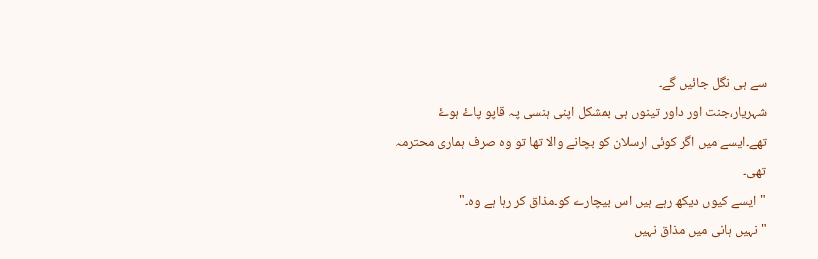سے ہی نگل جائیں گے۔
شہریار،جنت اور داور تینوں ہی بمشکل اپنی ہنسی پہ قاپو پاۓ ہوۓ تھے۔ایسے میں اگر کوئی ارسلان کو بچانے والا تھا تو وہ صرف ہماری محترمہ تھی۔
"ایسے کیوں دیکھ رہے ہیں اس بیچارے کو۔مذاق کر رہا ہے وہ۔"
"نہیں ہانی میں مذاق نہیں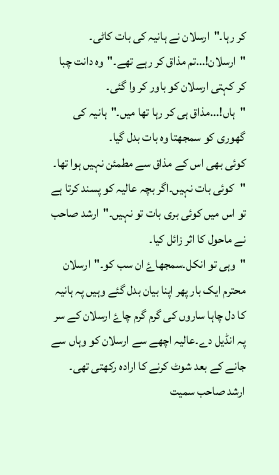کر رہا۔"ارسلان نے ہانیہ کی بات کاٹی۔
"ارسلان!...تم مذاق کر رہے تھے۔"وہ دانت چبا کر کہتی ارسلان کو باور کر وا گئی۔
"ہاں!...مذاق ہی کر رہا تھا میں۔"ہانیہ کی گھوری کو سمجھتا وہ بات بدل گیا۔
کوئی بھی اس کے مذاق سے مطمئن نہیں ہوا تھا۔
"کوئی بات نہیں۔اگر بچہ عالیہ کو پسند کرتا ہے تو اس میں کوئی بری بات تو نہیں۔"ارشد صاحب نے ماحول کا اثر زائل کیا۔
"وہی تو انکل۔سمجھاۓ ان سب کو۔"ارسلان محترم ایک بار پھر اپنا بیان بدل گئے وہیں پہ ہانیہ کا دل چاہا ساروں کی گرم گرم چاۓ ارسلان کے سر پہ انڈیل دے۔عالیہ اچھے سے ارسلان کو وہاں سے جانے کے بعد شوٹ کرنے کا ارادہ رکھتی تھی۔
ارشد صاحب سمیت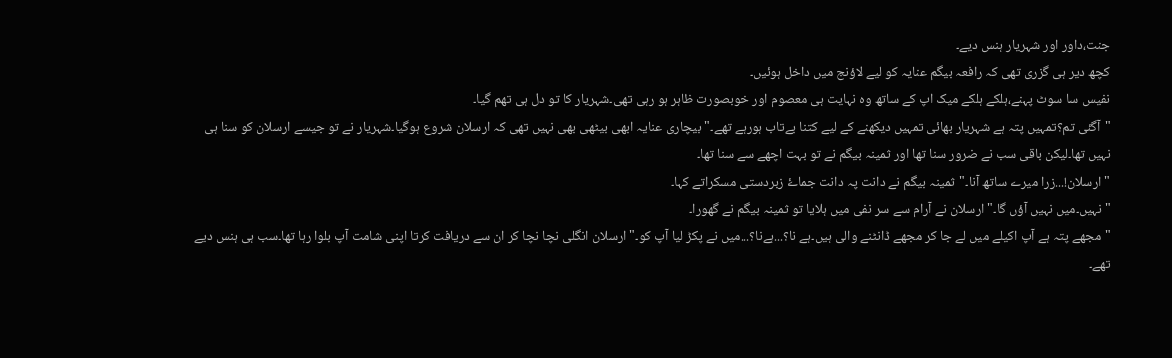جنت،داور اور شہریار ہنس دیے۔
کچھ دیر ہی گزری تھی کہ رافعہ بیگم عنایہ کو لیے لاؤنج میں داخل ہوئیں۔
نفیس سا سوٹ پہنے،ہلکے ہلکے میک اپ کے ساتھ وہ نہایت ہی معصوم اور خوبصورت ظاہر ہو رہی تھی۔شہریار کا تو دل ہی تھم گیا۔
"آگئی تم؟تمہیں پتہ ہے شہریار بھائی تمہیں دیکھنے کے لیے کتنا بےتاب ہورہے تھے۔"بیچاری عنایہ ابھی بیٹھی بھی نہیں تھی کہ ارسلان شروع ہوگیا۔شہریار نے تو جیسے ارسلان کو سنا ہی نہیں تھا۔لیکن باقی سب نے ضرور سنا تھا اور ثمینہ بیگم نے تو بہت اچھے سے سنا تھا۔
"ارسلان!...زرا میرے ساتھ آنا۔"ثمینہ بیگم نے دانت پہ دانت جماۓ زبردستی مسکراتے کہا۔
"نہیں۔میں نہیں آؤں گا۔"ارسلان نے آرام سے سر نفی میں ہلایا تو ثمینہ بیگم نے گھورا۔
"مجھے پتہ ہے آپ اکیلے میں لے جا کر مجھے ڈانٹنے والی ہیں۔ہے نا؟...ہےنا؟...میں نے پکڑ لیا آپ کو۔"ارسلان انگلی نچا نچا کر ان سے دریافت کرتا اپنی شامت آپ بلوا رہا تھا۔سب ہی ہنس دیے تھے۔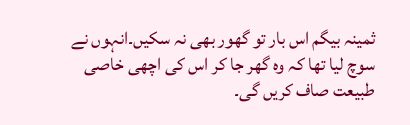ثمینہ بیگم اس بار تو گھور بھی نہ سکیں۔انہوں نے سوچ لیا تھا کہ وہ گھر جا کر اس کی اچھی خاصی طبیعت صاف کریں گی۔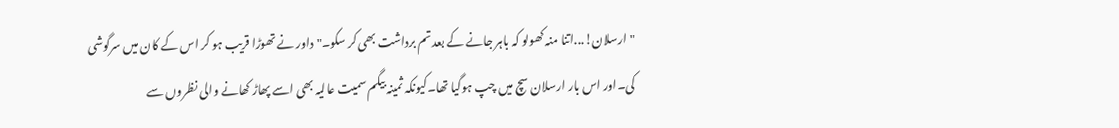"ارسلان!...اتنا منہ کھولو کہ باہر جانے کے بعد تم برداشت بھی کر سکو۔"داور نے تھوڑا قریب ہو کر اس کے کان میں سرگوشی کی۔اور اس بار ارسلان سچ میں چپ ہوگیا تھا۔کیونکہ ثمینہ بیگم سمیت عالیہ بھی اسے پھاڑ کھانے والی نظروں سے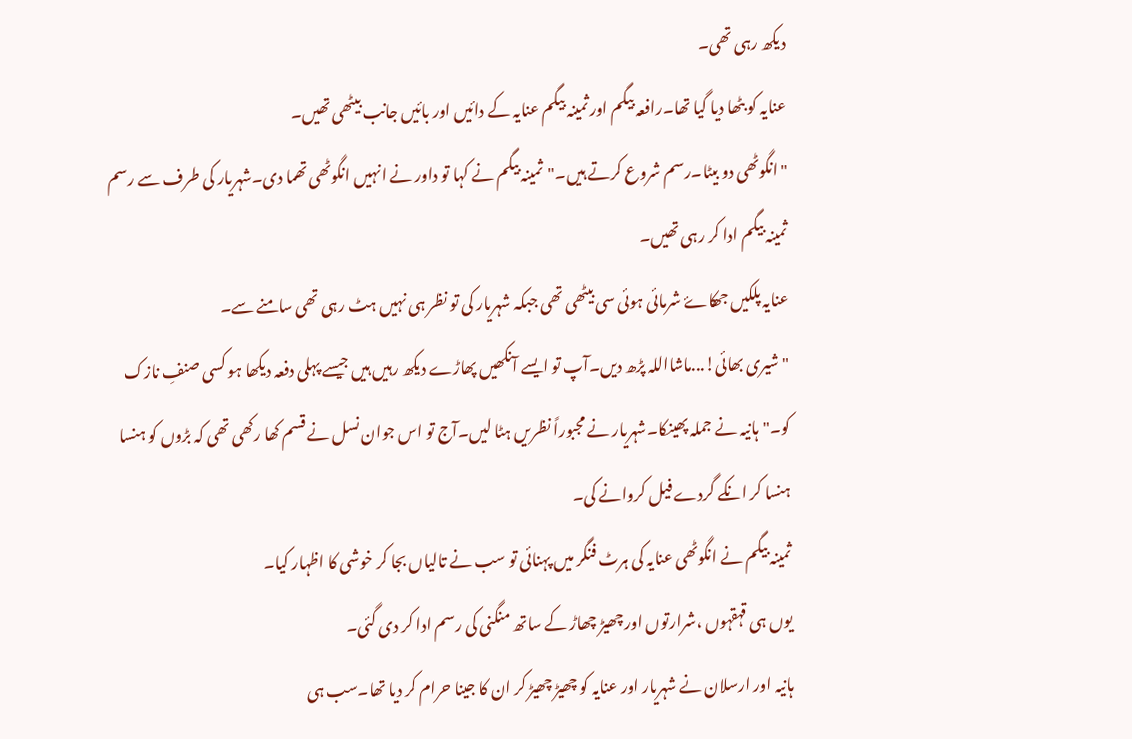دیکھ رہی تھی۔
عنایہ کو بٹھا دیا گیا تھا۔رافعہ بیگم اور ثمینہ بیگم عنایہ کے دائیں اور بائیں جانب بیٹھی تھیں۔
"انگوٹھی دو بیٹا۔رسم شروع کرتے ہیں۔"ثمینہ بیگم نے کہا تو داور نے انہیں انگوٹھی تھما دی۔شہریار کی طرف سے رسم ثمینہ بیگم ادا کر رہی تھیں۔
عنایہ پلکیں جھکاۓ شرمائی ہوئی سی بیٹھی تھی جبکہ شہریار کی تو نظر ہی نہیں ہٹ رہی تھی سامنے سے۔
"شیری بھائی!...ماشااللہ پڑھ دیں۔آپ تو ایسے آنکھیں پھاڑے دیکھ رہیں ہیں جیسے پہلی دفعہ دیکھا ہو کسی صنفِ نازک کو۔"ہانیہ نے جملہ پھینکا۔شہریار نے مجبوراً نظریں ہٹا لیں۔آج تو اس جوان نسل نے قسم کھا رکھی تھی کہ بڑوں کو ہنسا ہنسا کر انکے گردے فیل کروانے کی۔
ثمینہ بیگم نے انگوٹھی عنایہ کی ہرٹ فنگر میں پہنائی تو سب نے تالیاں بجا کر خوشی کا اظہار کیا۔
یوں ہی قہقہوں ،شرارتوں اور چھیڑ چھاڑ کے ساتھ منگنی کی رسم ادا کر دی گئی۔
ہانیہ اور ارسلان نے شہریار اور عنایہ کو چھیڑ چھیڑ کر ان کا جینا حرام کر دیا تھا۔سب ہی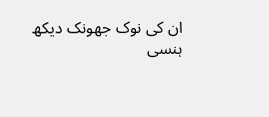ان کی نوک جھونک دیکھ ہنسی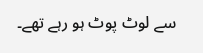سے لوٹ پوٹ ہو رہے تھے۔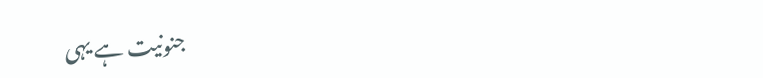جنونیت ہے یہی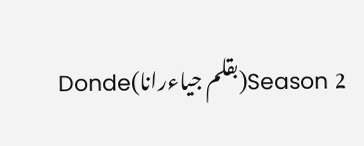Season 2(بقلم جیاءرانا)Donde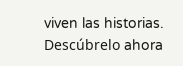viven las historias. Descúbrelo ahora